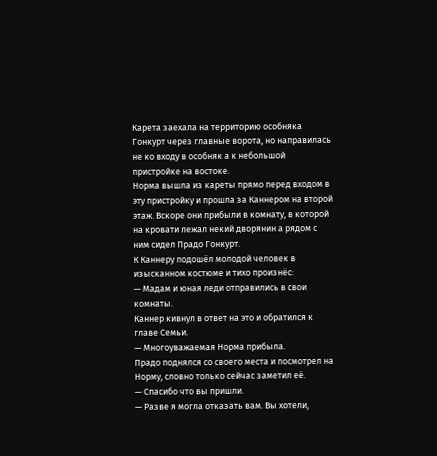Карета заехала на территорию особняка Гонкурт через главные ворота, но направилась не ко входу в особняк а к небольшой пристройке на востоке.
Норма вышла из кареты прямо перед входом в эту пристройку и прошла за Каннером на второй этаж. Вскоре они прибыли в комнату, в которой на кровати лежал некий дворянин а рядом с ним сидел Прадо Гонкурт.
К Каннеру подошёл молодой человек в изысканном костюме и тихо произнёс:
— Мадам и юная леди отправились в свои комнаты.
Каннер кивнул в ответ на это и обратился к главе Семьи.
— Многоуважаемая Норма прибыла.
Прадо поднялся со своего места и посмотрел на Норму, словно только сейчас заметил её.
— Спасибо что вы пришли.
— Разве я могла отказать вам. Вы хотели,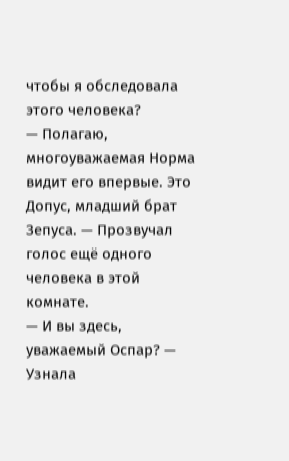чтобы я обследовала этого человека?
— Полагаю, многоуважаемая Норма видит его впервые. Это Допус, младший брат Зепуса. — Прозвучал голос ещё одного человека в этой комнате.
— И вы здесь, уважаемый Оспар? — Узнала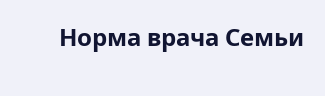Норма врача Семьи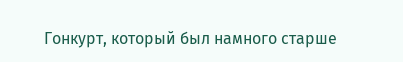Гонкурт, который был намного старше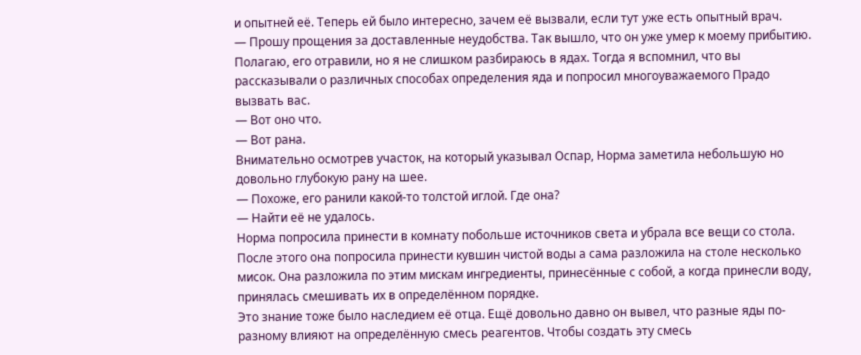и опытней её. Теперь ей было интересно, зачем её вызвали, если тут уже есть опытный врач.
— Прошу прощения за доставленные неудобства. Так вышло, что он уже умер к моему прибытию. Полагаю, его отравили, но я не слишком разбираюсь в ядах. Тогда я вспомнил, что вы рассказывали о различных способах определения яда и попросил многоуважаемого Прадо вызвать вас.
— Вот оно что.
— Вот рана.
Внимательно осмотрев участок, на который указывал Оспар, Норма заметила небольшую но довольно глубокую рану на шее.
— Похоже, его ранили какой-то толстой иглой. Где она?
— Найти её не удалось.
Норма попросила принести в комнату побольше источников света и убрала все вещи со стола. После этого она попросила принести кувшин чистой воды а сама разложила на столе несколько мисок. Она разложила по этим мискам ингредиенты, принесённые с собой, а когда принесли воду, принялась смешивать их в определённом порядке.
Это знание тоже было наследием её отца. Ещё довольно давно он вывел, что разные яды по-разному влияют на определённую смесь реагентов. Чтобы создать эту смесь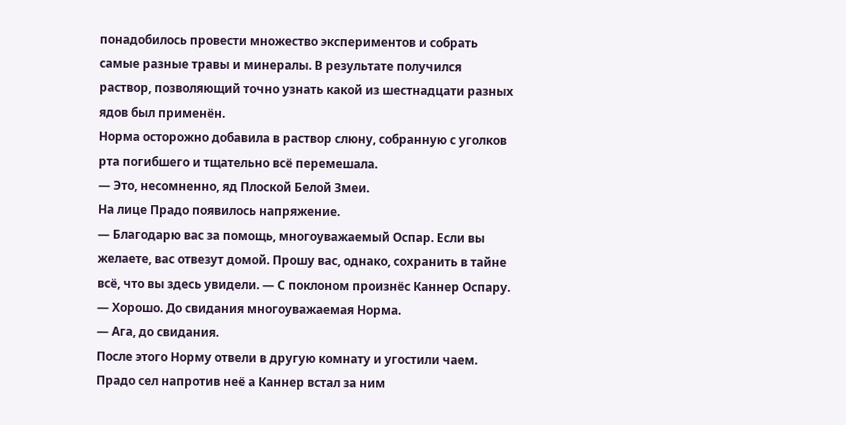понадобилось провести множество экспериментов и собрать самые разные травы и минералы. В результате получился раствор, позволяющий точно узнать какой из шестнадцати разных ядов был применён.
Норма осторожно добавила в раствор слюну, собранную с уголков рта погибшего и тщательно всё перемешала.
— Это, несомненно, яд Плоской Белой Змеи.
На лице Прадо появилось напряжение.
— Благодарю вас за помощь, многоуважаемый Оспар. Если вы желаете, вас отвезут домой. Прошу вас, однако, сохранить в тайне всё, что вы здесь увидели. — С поклоном произнёс Каннер Оспару.
— Хорошо. До свидания многоуважаемая Норма.
— Ага, до свидания.
После этого Норму отвели в другую комнату и угостили чаем.
Прадо сел напротив неё а Каннер встал за ним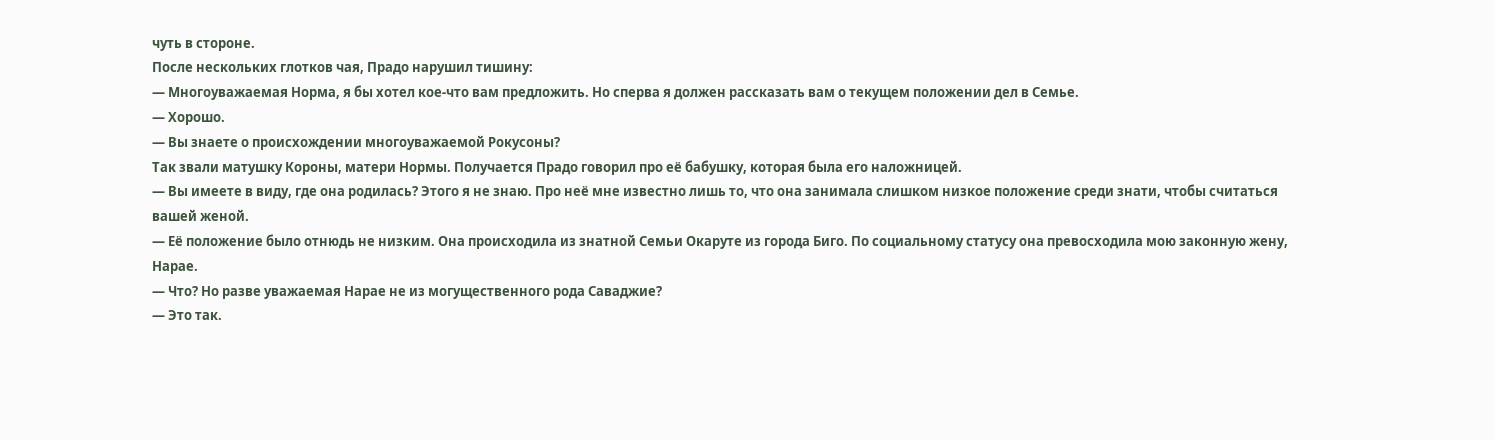чуть в стороне.
После нескольких глотков чая, Прадо нарушил тишину:
— Многоуважаемая Норма, я бы хотел кое-что вам предложить. Но сперва я должен рассказать вам о текущем положении дел в Семье.
— Хорошо.
— Вы знаете о происхождении многоуважаемой Рокусоны?
Так звали матушку Короны, матери Нормы. Получается Прадо говорил про её бабушку, которая была его наложницей.
— Вы имеете в виду, где она родилась? Этого я не знаю. Про неё мне известно лишь то, что она занимала слишком низкое положение среди знати, чтобы считаться вашей женой.
— Её положение было отнюдь не низким. Она происходила из знатной Семьи Окаруте из города Биго. По социальному статусу она превосходила мою законную жену, Нарае.
— Что? Но разве уважаемая Нарае не из могущественного рода Саваджие?
— Это так.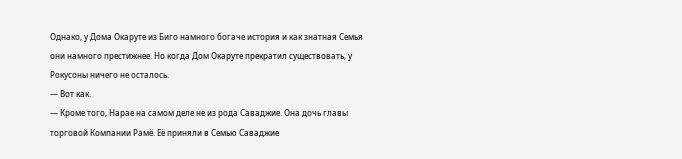Однако, у Дома Окаруте из Биго намного богаче история и как знатная Семья они намного престижнее. Но когда Дом Окаруте прекратил существовать, у Рокусоны ничего не осталось.
— Вот как.
— Кроме того, Нарае на самом деле не из рода Саваджие. Она дочь главы торговой Компании Рамё. Её приняли в Семью Саваджие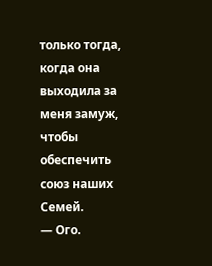только тогда, когда она выходила за меня замуж, чтобы обеспечить союз наших Семей.
— Ого.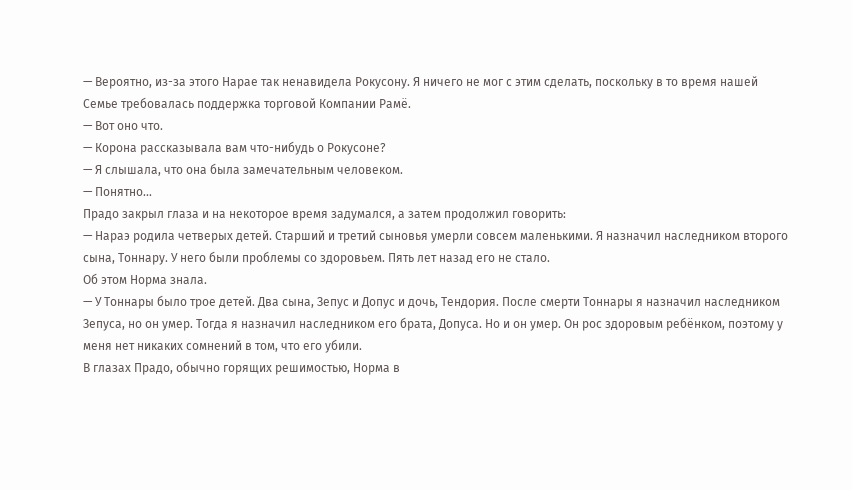— Вероятно, из-за этого Нарае так ненавидела Рокусону. Я ничего не мог с этим сделать, поскольку в то время нашей Семье требовалась поддержка торговой Компании Рамё.
— Вот оно что.
— Корона рассказывала вам что-нибудь о Рокусоне?
— Я слышала, что она была замечательным человеком.
— Понятно...
Прадо закрыл глаза и на некоторое время задумался, а затем продолжил говорить:
— Нараэ родила четверых детей. Старший и третий сыновья умерли совсем маленькими. Я назначил наследником второго сына, Тоннару. У него были проблемы со здоровьем. Пять лет назад его не стало.
Об этом Норма знала.
— У Тоннары было трое детей. Два сына, Зепус и Допус и дочь, Тендория. После смерти Тоннары я назначил наследником Зепуса, но он умер. Тогда я назначил наследником его брата, Допуса. Но и он умер. Он рос здоровым ребёнком, поэтому у меня нет никаких сомнений в том, что его убили.
В глазах Прадо, обычно горящих решимостью, Норма в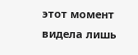этот момент видела лишь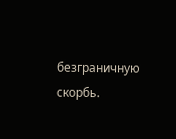безграничную скорбь.